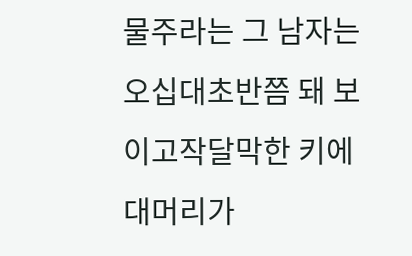물주라는 그 남자는 오십대초반쯤 돼 보이고작달막한 키에 대머리가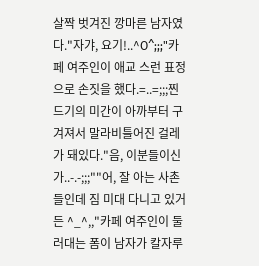살짝 벗겨진 깡마른 남자였다."자갸, 요기!..^O^;;;"카페 여주인이 애교 스런 표정으로 손짓을 했다.=..=;;;찐드기의 미간이 아까부터 구겨져서 말라비틀어진 걸레가 돼있다."음, 이분들이신가..-.-;;;""어, 잘 아는 사촌들인데 짐 미대 다니고 있거든 ^_^,,"카페 여주인이 둘러대는 폼이 남자가 칼자루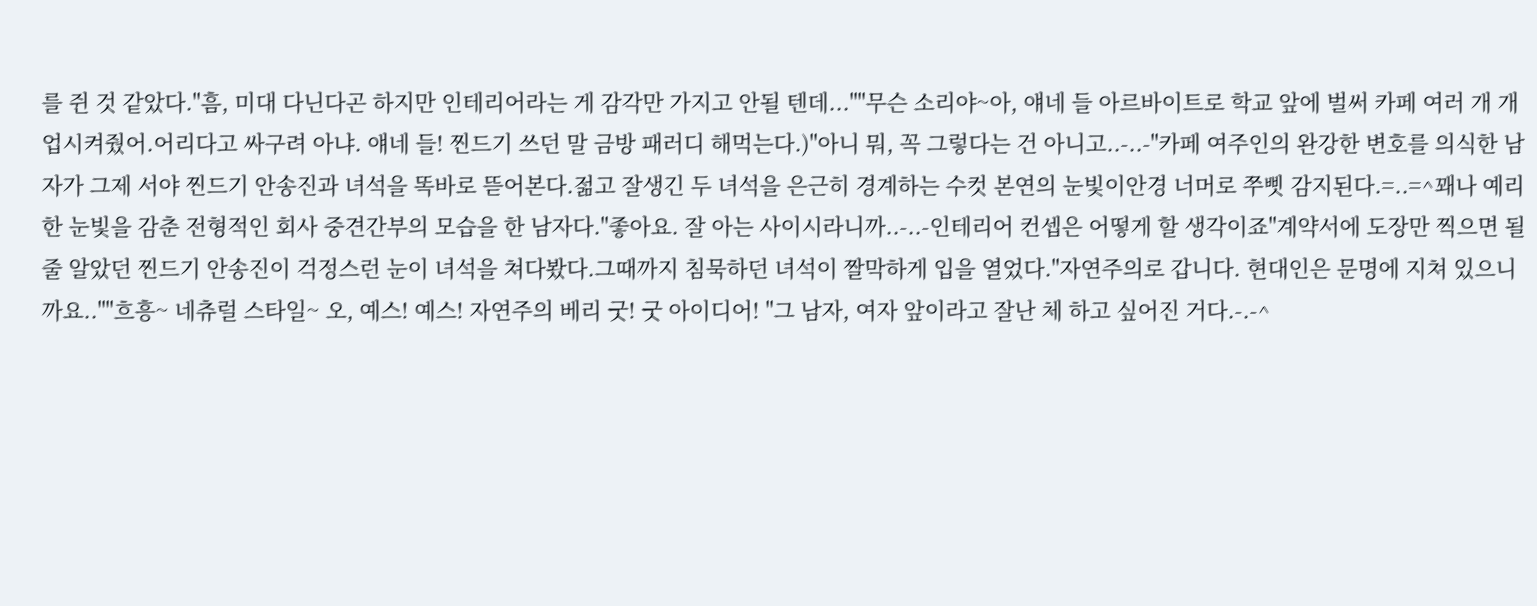를 쥔 것 같았다."흠, 미대 다닌다곤 하지만 인테리어라는 게 감각만 가지고 안될 텐데...""무슨 소리야~아, 얘네 들 아르바이트로 학교 앞에 벌써 카페 여러 개 개업시켜줬어.어리다고 싸구려 아냐. 얘네 들! 찐드기 쓰던 말 금방 패러디 해먹는다.)"아니 뭐, 꼭 그렇다는 건 아니고..-..-"카페 여주인의 완강한 변호를 의식한 남자가 그제 서야 찐드기 안송진과 녀석을 똑바로 뜯어본다.젊고 잘생긴 두 녀석을 은근히 경계하는 수컷 본연의 눈빛이안경 너머로 쭈삣 감지된다.=..=^꽤나 예리한 눈빛을 감춘 전형적인 회사 중견간부의 모습을 한 남자다."좋아요. 잘 아는 사이시라니까..-..-인테리어 컨셉은 어떻게 할 생각이죠"계약서에 도장만 찍으면 될 줄 알았던 찐드기 안송진이 걱정스런 눈이 녀석을 쳐다봤다.그때까지 침묵하던 녀석이 짤막하게 입을 열었다."자연주의로 갑니다. 현대인은 문명에 지쳐 있으니까요..""흐흥~ 네츄럴 스타일~ 오, 예스! 예스! 자연주의 베리 굿! 굿 아이디어! "그 남자, 여자 앞이라고 잘난 체 하고 싶어진 거다.-.-^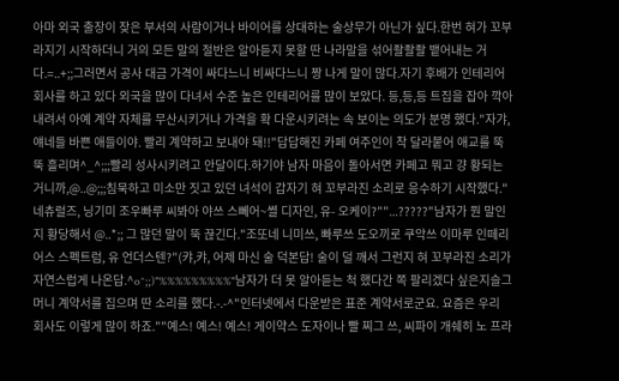아마 외국 출장이 잦은 부서의 사람이거나 바이어를 상대하는 술상무가 아닌가 싶다.한번 혀가 꼬부라지기 시작하더니 거의 모든 말의 절반은 알아듣지 못할 딴 나라말을 섞어좔좔좔 뱉어내는 거다.=..+;;그러면서 공사 대금 가격이 싸다느니 비싸다느니 짱 나게 말이 많다.자기 후배가 인테리어 회사를 하고 있다 외국을 많이 다녀서 수준 높은 인테리어를 많이 보았다. 등,등,등 트집을 잡아 깍아 내려서 아예 계약 자체를 무산시키거나 가격을 확 다운시키려는 속 보이는 의도가 분명 했다."자갸, 얘네들 바쁜 애들이야. 빨리 계약하고 보내야 돼!!"답답해진 카페 여주인이 착 달라붙어 애교를 뚝뚝 흘리며^_^;;;빨리 성사시키려고 안달이다.하기야 남자 마음이 돌아서면 카페고 뭐고 걍 황되는 거니까,@..@;;;침묵하고 미소만 짓고 있던 녀석이 갑자기 혀 꼬부라진 소리로 응수하기 시작했다."네츄럴즈, 닝기미 조우빠루 씨봐아 야쓰 스뻬어~쎨 디자인, 유- 오케이?""...?????"남자가 뭔 말인지 황당해서 @..*;; 그 많던 말이 뚝 끊긴다."조또네 니미쓰, 빠루쓰 도오끼로 쿠악쓰 이마루 인떼리어스 스펙트럼, 유 언더스텐?"(캬,캬, 어제 마신 술 덕본답! 술이 덜 깨서 그런지 혀 꼬부라진 소리가 자연스럽게 나온답.^o^;;)"%%%%%%%%%"남자가 더 못 알아듣는 척 했다간 쪽 팔리겠다 싶은지슬그머니 계약서를 집으며 딴 소리를 했다.-.-^"인터넷에서 다운받은 표준 계약서로군요. 요즘은 우리 회사도 이렇게 많이 하죠.""예스! 예스! 예스! 게이약스 도자이나 빨 찌그 쓰, 씨파이 개쉐히 노 프라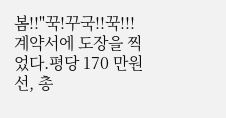봄!!"꾹!꾸국!!꾹!!!계약서에 도장을 찍었다.평당 170 만원선, 총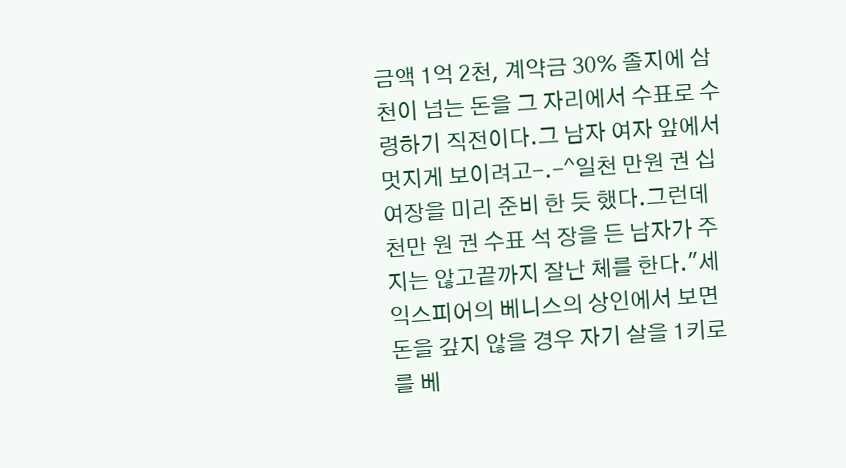금액 1억 2천, 계약금 30% 졸지에 삼천이 넘는 돈을 그 자리에서 수표로 수령하기 직전이다.그 남자 여자 앞에서 멋지게 보이려고-.-^일천 만원 권 십 여장을 미리 준비 한 듯 했다.그런데 천만 원 권 수표 석 장을 든 남자가 주지는 않고끝까지 잘난 체를 한다."세익스피어의 베니스의 상인에서 보면 돈을 갚지 않을 경우 자기 살을 1키로 를 베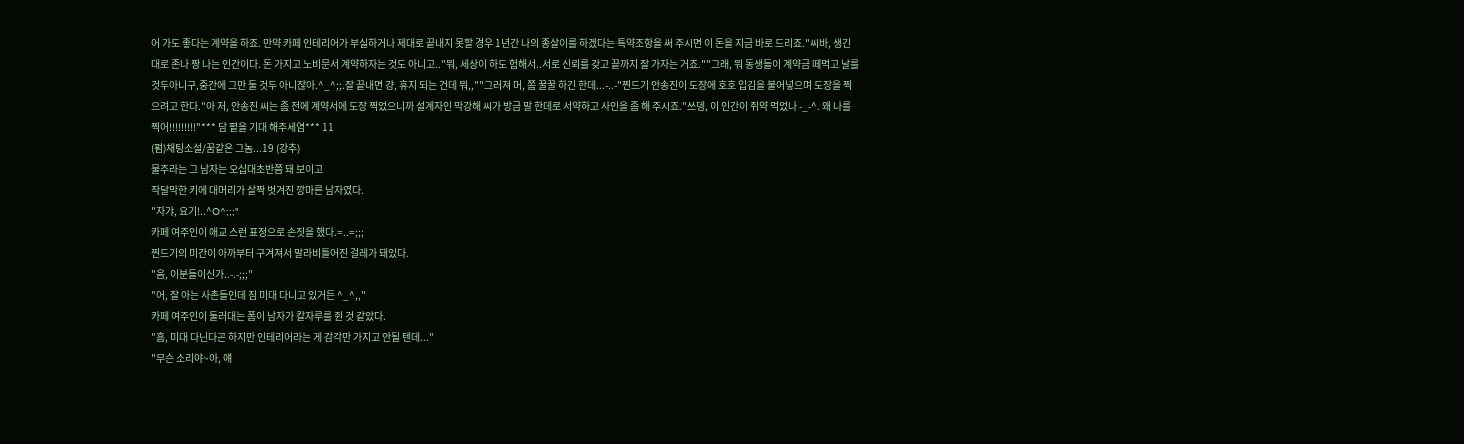어 가도 좋다는 계약을 하죠. 만약 카페 인테리어가 부실하거나 제대로 끝내지 못할 경우 1년간 나의 종살이를 하겠다는 특약조항을 써 주시면 이 돈을 지금 바로 드리죠."씨바, 생긴 대로 존나 짱 나는 인간이다. 돈 가지고 노비문서 계약하자는 것도 아니고.."뭐, 세상이 하도 험해서..서로 신뢰를 갖고 끝까지 잘 가자는 거죠.""그래, 뭐 동생들이 계약금 떼먹고 날를 것두아니구,중간에 그만 둘 것두 아니잖아.^_^;;.잘 끝내면 걍, 휴지 되는 건데 뭐,,""그러져 머, 쫌 꿀꿀 하긴 한데...-..-"찐드기 안송진이 도장에 호호 입김을 불어넣으며 도장을 찍으려고 한다."아 저, 안송진 씨는 좀 전에 계약서에 도장 찍었으니까 설계자인 막강해 씨가 방금 말 한데로 서약하고 사인을 좀 해 주시죠."쓰뎅, 이 인간이 쥐약 먹었나 -_-^. 왜 나를 찍어!!!!!!!!!"*** 담 폍을 기대 해주세염*** 11
(펌)채팅소설/꿈같은 그놈...19 (강추)
물주라는 그 남자는 오십대초반쯤 돼 보이고
작달막한 키에 대머리가 살짝 벗겨진 깡마른 남자였다.
"자갸, 요기!..^O^;;;"
카페 여주인이 애교 스런 표정으로 손짓을 했다.=..=;;;
찐드기의 미간이 아까부터 구겨져서 말라비틀어진 걸레가 돼있다.
"음, 이분들이신가..-.-;;;"
"어, 잘 아는 사촌들인데 짐 미대 다니고 있거든 ^_^,,"
카페 여주인이 둘러대는 폼이 남자가 칼자루를 쥔 것 같았다.
"흠, 미대 다닌다곤 하지만 인테리어라는 게 감각만 가지고 안될 텐데..."
"무슨 소리야~아, 얘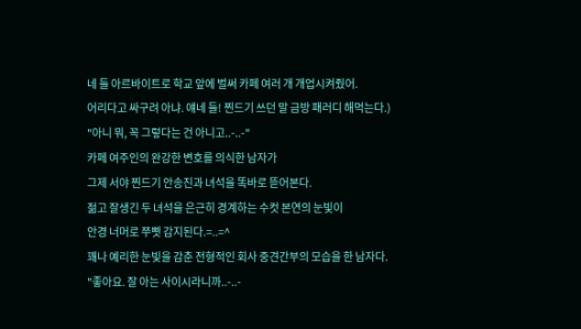네 들 아르바이트로 학교 앞에 벌써 카페 여러 개 개업시켜줬어.
어리다고 싸구려 아냐. 얘네 들! 찐드기 쓰던 말 금방 패러디 해먹는다.)
"아니 뭐, 꼭 그렇다는 건 아니고..-..-"
카페 여주인의 완강한 변호를 의식한 남자가
그제 서야 찐드기 안송진과 녀석을 똑바로 뜯어본다.
젊고 잘생긴 두 녀석을 은근히 경계하는 수컷 본연의 눈빛이
안경 너머로 쭈삣 감지된다.=..=^
꽤나 예리한 눈빛을 감춘 전형적인 회사 중견간부의 모습을 한 남자다.
"좋아요. 잘 아는 사이시라니까..-..-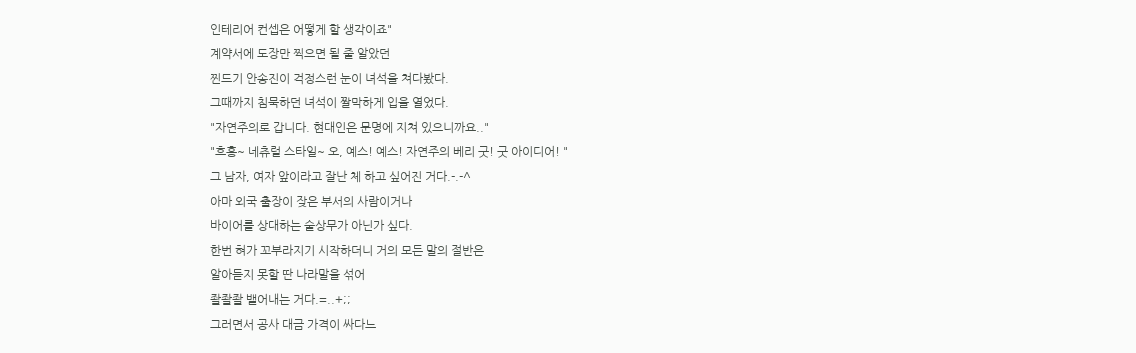인테리어 컨셉은 어떻게 할 생각이죠"
계약서에 도장만 찍으면 될 줄 알았던
찐드기 안송진이 걱정스런 눈이 녀석을 쳐다봤다.
그때까지 침묵하던 녀석이 짤막하게 입을 열었다.
"자연주의로 갑니다. 현대인은 문명에 지쳐 있으니까요.."
"흐흥~ 네츄럴 스타일~ 오, 예스! 예스! 자연주의 베리 굿! 굿 아이디어! "
그 남자, 여자 앞이라고 잘난 체 하고 싶어진 거다.-.-^
아마 외국 출장이 잦은 부서의 사람이거나
바이어를 상대하는 술상무가 아닌가 싶다.
한번 혀가 꼬부라지기 시작하더니 거의 모든 말의 절반은
알아듣지 못할 딴 나라말을 섞어
좔좔좔 뱉어내는 거다.=..+;;
그러면서 공사 대금 가격이 싸다느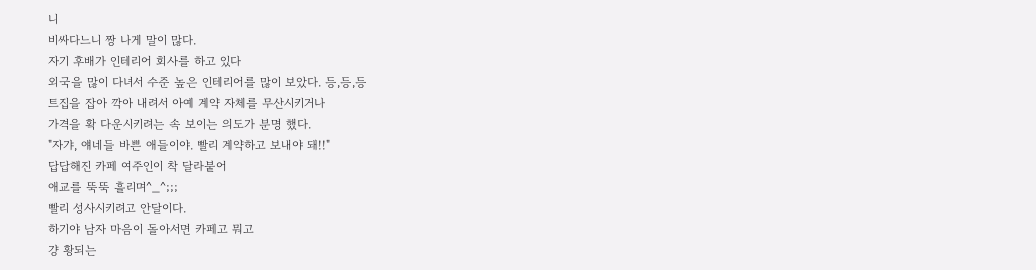니
비싸다느니 짱 나게 말이 많다.
자기 후배가 인테리어 회사를 하고 있다
외국을 많이 다녀서 수준 높은 인테리어를 많이 보았다. 등,등,등
트집을 잡아 깍아 내려서 아예 계약 자체를 무산시키거나
가격을 확 다운시키려는 속 보이는 의도가 분명 했다.
"자갸, 얘네들 바쁜 애들이야. 빨리 계약하고 보내야 돼!!"
답답해진 카페 여주인이 착 달라붙어
애교를 뚝뚝 흘리며^_^;;;
빨리 성사시키려고 안달이다.
하기야 남자 마음이 돌아서면 카페고 뭐고
걍 황되는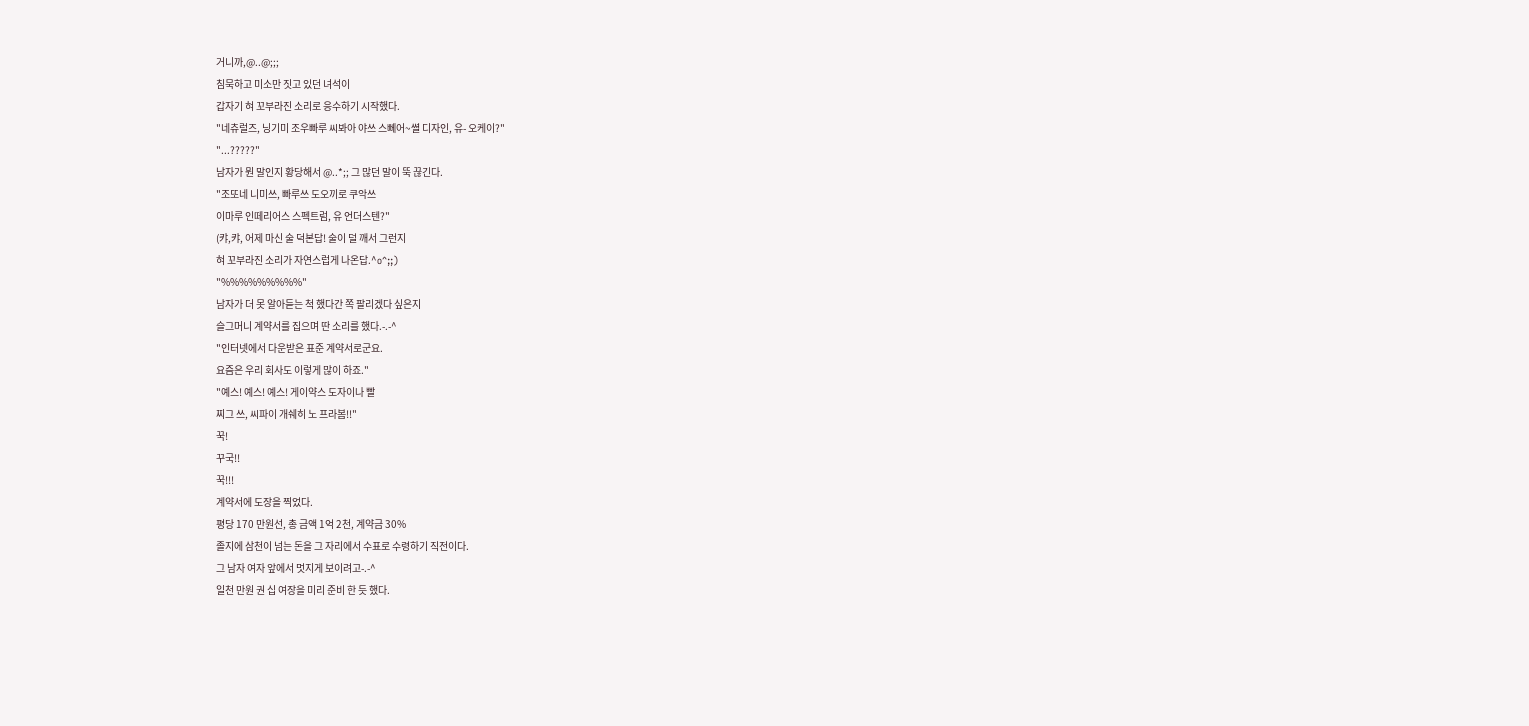거니까,@..@;;;
침묵하고 미소만 짓고 있던 녀석이
갑자기 혀 꼬부라진 소리로 응수하기 시작했다.
"네츄럴즈, 닝기미 조우빠루 씨봐아 야쓰 스뻬어~쎨 디자인, 유- 오케이?"
"...?????"
남자가 뭔 말인지 황당해서 @..*;; 그 많던 말이 뚝 끊긴다.
"조또네 니미쓰, 빠루쓰 도오끼로 쿠악쓰
이마루 인떼리어스 스펙트럼, 유 언더스텐?"
(캬,캬, 어제 마신 술 덕본답! 술이 덜 깨서 그런지
혀 꼬부라진 소리가 자연스럽게 나온답.^o^;;)
"%%%%%%%%%"
남자가 더 못 알아듣는 척 했다간 쪽 팔리겠다 싶은지
슬그머니 계약서를 집으며 딴 소리를 했다.-.-^
"인터넷에서 다운받은 표준 계약서로군요.
요즘은 우리 회사도 이렇게 많이 하죠."
"예스! 예스! 예스! 게이약스 도자이나 빨
찌그 쓰, 씨파이 개쉐히 노 프라봄!!"
꾹!
꾸국!!
꾹!!!
계약서에 도장을 찍었다.
평당 170 만원선, 총 금액 1억 2천, 계약금 30%
졸지에 삼천이 넘는 돈을 그 자리에서 수표로 수령하기 직전이다.
그 남자 여자 앞에서 멋지게 보이려고-.-^
일천 만원 권 십 여장을 미리 준비 한 듯 했다.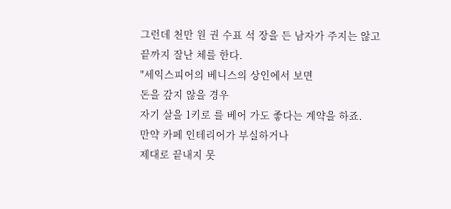그런데 천만 원 권 수표 석 장을 든 남자가 주지는 않고
끝까지 잘난 체를 한다.
"세익스피어의 베니스의 상인에서 보면
돈을 갚지 않을 경우
자기 살을 1키로 를 베어 가도 좋다는 계약을 하죠.
만약 카페 인테리어가 부실하거나
제대로 끝내지 못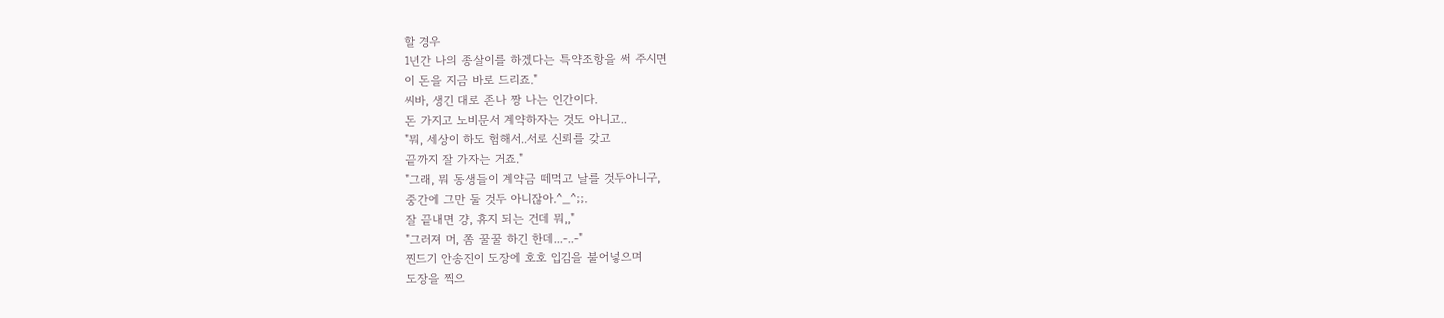할 경우
1년간 나의 종살이를 하겠다는 특약조항을 써 주시면
이 돈을 지금 바로 드리죠."
씨바, 생긴 대로 존나 짱 나는 인간이다.
돈 가지고 노비문서 계약하자는 것도 아니고..
"뭐, 세상이 하도 험해서..서로 신뢰를 갖고
끝까지 잘 가자는 거죠."
"그래, 뭐 동생들이 계약금 떼먹고 날를 것두아니구,
중간에 그만 둘 것두 아니잖아.^_^;;.
잘 끝내면 걍, 휴지 되는 건데 뭐,,"
"그러져 머, 쫌 꿀꿀 하긴 한데...-..-"
찐드기 안송진이 도장에 호호 입김을 불어넣으며
도장을 찍으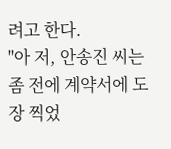려고 한다.
"아 저, 안송진 씨는 좀 전에 계약서에 도장 찍었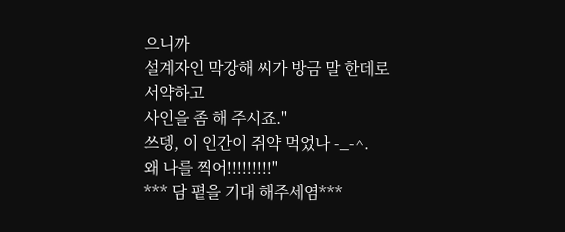으니까
설계자인 막강해 씨가 방금 말 한데로 서약하고
사인을 좀 해 주시죠."
쓰뎅, 이 인간이 쥐약 먹었나 -_-^.
왜 나를 찍어!!!!!!!!!"
*** 담 폍을 기대 해주세염***